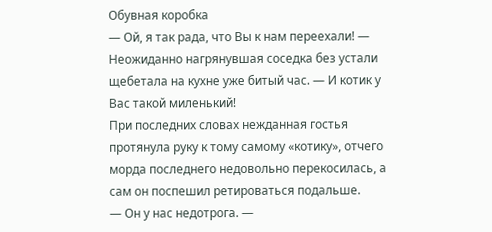Обувная коробка
— Ой, я так рада, что Вы к нам переехали! — Неожиданно нагрянувшая соседка без устали щебетала на кухне уже битый час. — И котик у Вас такой миленький!
При последних словах нежданная гостья протянула руку к тому самому «котику», отчего морда последнего недовольно перекосилась, а сам он поспешил ретироваться подальше.
— Он у нас недотрога. —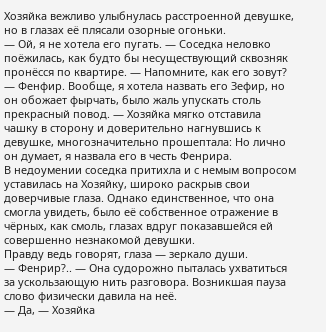Хозяйка вежливо улыбнулась расстроенной девушке, но в глазах её плясали озорные огоньки.
— Ой, я не хотела его пугать. — Соседка неловко поёжилась, как будто бы несуществующий сквозняк пронёсся по квартире. — Напомните, как его зовут?
— Фенфир. Вообще, я хотела назвать его Зефир, но он обожает фырчать, было жаль упускать столь прекрасный повод. — Хозяйка мягко отставила чашку в сторону и доверительно нагнувшись к девушке, многозначительно прошептала: Но лично он думает, я назвала его в честь Фенрира.
В недоумении соседка притихла и с немым вопросом уставилась на Хозяйку, широко раскрыв свои доверчивые глаза. Однако единственное, что она смогла увидеть, было её собственное отражение в чёрных, как смоль, глазах вдруг показавшейся ей совершенно незнакомой девушки.
Правду ведь говорят, глаза — зеркало души.
— Фенрир?.. — Она судорожно пыталась ухватиться за ускользающую нить разговора. Возникшая пауза слово физически давила на неё.
— Да, — Хозяйка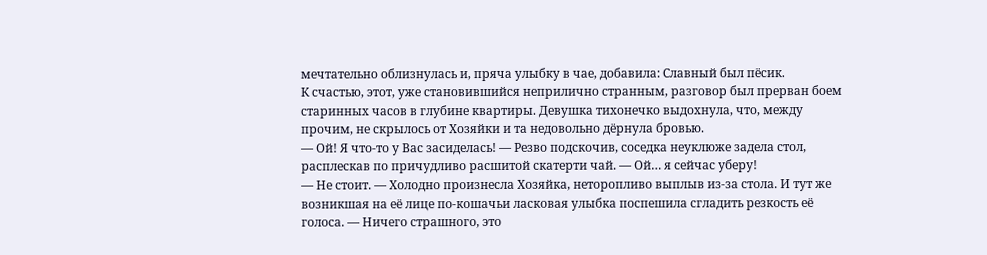мечтательно облизнулась и, пряча улыбку в чае, добавила: Славный был пёсик.
К счастью, этот, уже становившийся неприлично странным, разговор был прерван боем старинных часов в глубине квартиры. Девушка тихонечко выдохнула, что, между прочим, не скрылось от Хозяйки и та недовольно дёрнула бровью.
— Ой! Я что-то у Вас засиделась! — Резво подскочив, соседка неуклюже задела стол, расплескав по причудливо расшитой скатерти чай. — Ой… я сейчас уберу!
— Не стоит. — Холодно произнесла Хозяйка, неторопливо выплыв из-за стола. И тут же возникшая на её лице по-кошачьи ласковая улыбка поспешила сгладить резкость её голоса. — Ничего страшного, это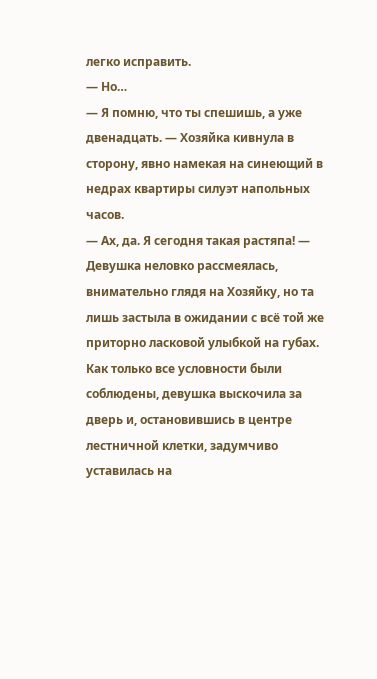легко исправить.
— Но…
— Я помню, что ты спешишь, а уже двенадцать. — Хозяйка кивнула в сторону, явно намекая на синеющий в недрах квартиры силуэт напольных часов.
— Ах, да. Я сегодня такая растяпа! — Девушка неловко рассмеялась, внимательно глядя на Хозяйку, но та лишь застыла в ожидании с всё той же приторно ласковой улыбкой на губах.
Как только все условности были соблюдены, девушка выскочила за дверь и, остановившись в центре лестничной клетки, задумчиво уставилась на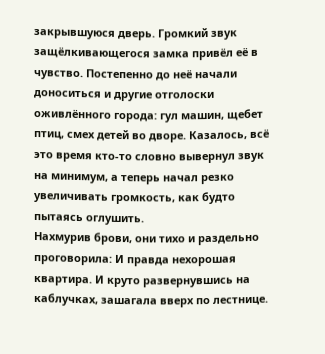закрывшуюся дверь. Громкий звук защёлкивающегося замка привёл её в чувство. Постепенно до неё начали доноситься и другие отголоски оживлённого города: гул машин, щебет птиц, смех детей во дворе. Казалось, всё это время кто-то словно вывернул звук на минимум, а теперь начал резко увеличивать громкость, как будто пытаясь оглушить.
Нахмурив брови, они тихо и раздельно проговорила: И правда нехорошая квартира. И круто развернувшись на каблучках, зашагала вверх по лестнице.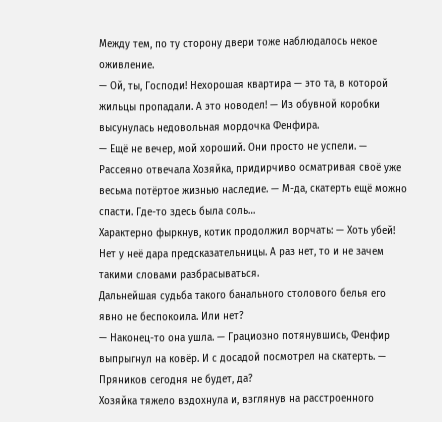Между тем, по ту сторону двери тоже наблюдалось некое оживление.
— Ой, ты, Господи! Нехорошая квартира — это та, в которой жильцы пропадали. А это новодел! — Из обувной коробки высунулась недовольная мордочка Фенфира.
— Ещё не вечер, мой хороший. Они просто не успели. — Рассеяно отвечала Хозяйка, придирчиво осматривая своё уже весьма потёртое жизнью наследие. — М-да, скатерть ещё можно спасти. Где-то здесь была соль…
Характерно фыркнув, котик продолжил ворчать: — Хоть убей! Нет у неё дара предсказательницы. А раз нет, то и не зачем такими словами разбрасываться.
Дальнейшая судьба такого банального столового белья его явно не беспокоила. Или нет?
— Наконец-то она ушла. — Грациозно потянувшись, Фенфир выпрыгнул на ковёр. И с досадой посмотрел на скатерть. — Пряников сегодня не будет, да?
Хозяйка тяжело вздохнула и, взглянув на расстроенного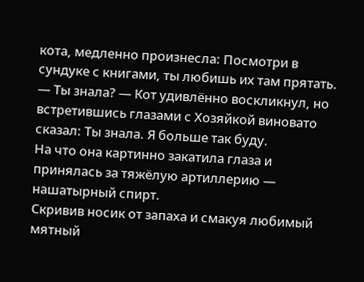кота, медленно произнесла: Посмотри в сундуке с книгами, ты любишь их там прятать.
— Ты знала? — Кот удивлённо воскликнул, но встретившись глазами с Хозяйкой виновато сказал: Ты знала. Я больше так буду.
На что она картинно закатила глаза и принялась за тяжёлую артиллерию — нашатырный спирт.
Скривив носик от запаха и смакуя любимый мятный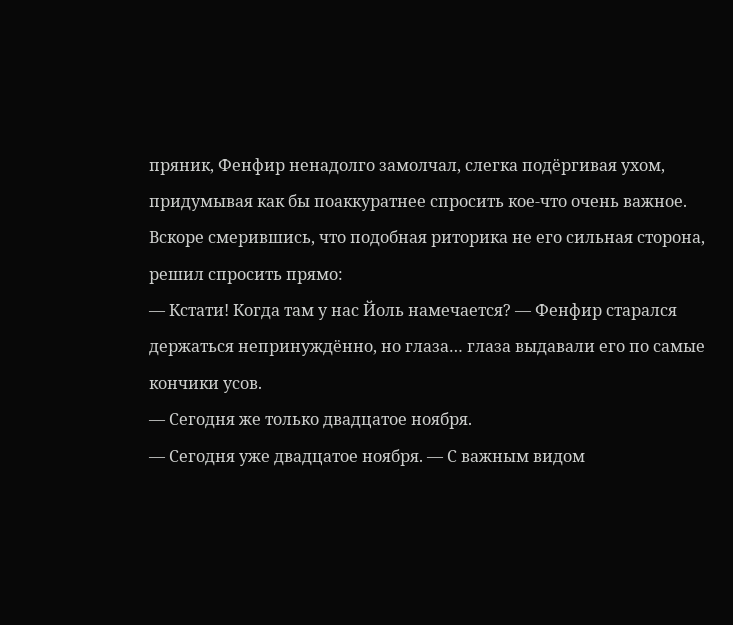пряник, Фенфир ненадолго замолчал, слегка подёргивая ухом, придумывая как бы поаккуратнее спросить кое-что очень важное. Вскоре смерившись, что подобная риторика не его сильная сторона, решил спросить прямо:
— Кстати! Когда там у нас Йоль намечается? — Фенфир старался держаться непринуждённо, но глаза… глаза выдавали его по самые кончики усов.
— Сегодня же только двадцатое ноября.
— Сегодня уже двадцатое ноября. — С важным видом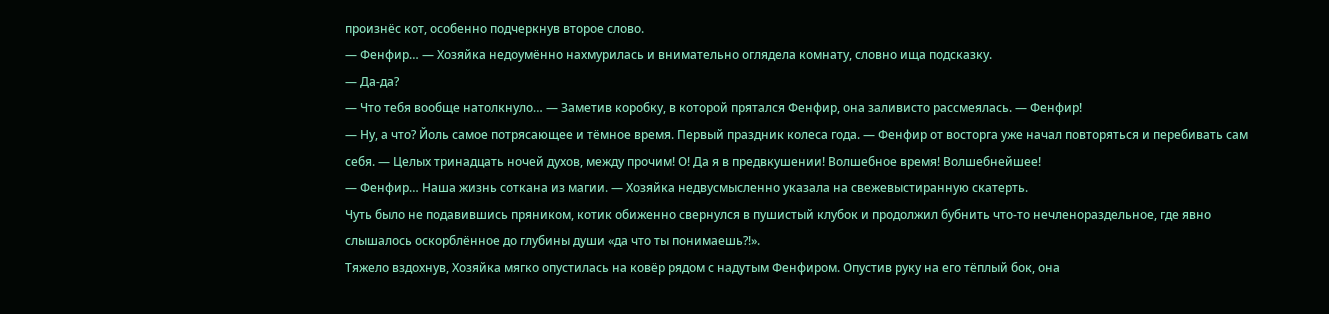произнёс кот, особенно подчеркнув второе слово.
— Фенфир… — Хозяйка недоумённо нахмурилась и внимательно оглядела комнату, словно ища подсказку.
— Да-да?
— Что тебя вообще натолкнуло… — Заметив коробку, в которой прятался Фенфир, она заливисто рассмеялась. — Фенфир!
— Ну, а что? Йоль самое потрясающее и тёмное время. Первый праздник колеса года. — Фенфир от восторга уже начал повторяться и перебивать сам себя. — Целых тринадцать ночей духов, между прочим! О! Да я в предвкушении! Волшебное время! Волшебнейшее!
— Фенфир… Наша жизнь соткана из магии. — Хозяйка недвусмысленно указала на свежевыстиранную скатерть.
Чуть было не подавившись пряником, котик обиженно свернулся в пушистый клубок и продолжил бубнить что-то нечленораздельное, где явно слышалось оскорблённое до глубины души «да что ты понимаешь?!».
Тяжело вздохнув, Хозяйка мягко опустилась на ковёр рядом с надутым Фенфиром. Опустив руку на его тёплый бок, она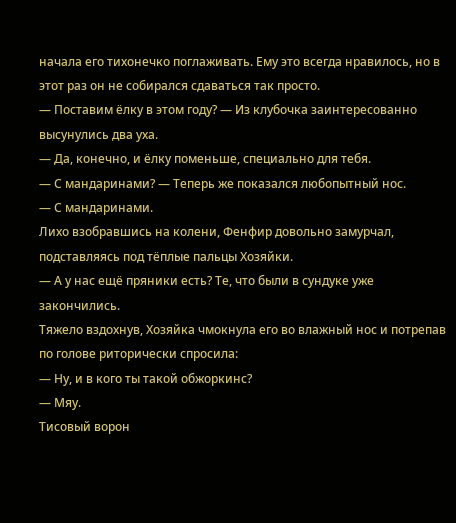начала его тихонечко поглаживать. Ему это всегда нравилось, но в этот раз он не собирался сдаваться так просто.
— Поставим ёлку в этом году? — Из клубочка заинтересованно высунулись два уха.
— Да, конечно, и ёлку поменьше, специально для тебя.
— С мандаринами? — Теперь же показался любопытный нос.
— С мандаринами.
Лихо взобравшись на колени, Фенфир довольно замурчал, подставляясь под тёплые пальцы Хозяйки.
— А у нас ещё пряники есть? Те, что были в сундуке уже закончились.
Тяжело вздохнув, Хозяйка чмокнула его во влажный нос и потрепав по голове риторически спросила:
— Ну, и в кого ты такой обжоркинс?
— Мяу.
Тисовый ворон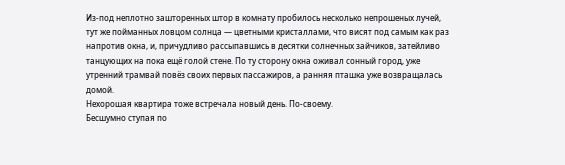Из-под неплотно зашторенных штор в комнату пробилось несколько непрошеных лучей, тут же пойманных ловцом солнца — цветными кристаллами, что висят под самым как раз напротив окна, и, причудливо рассыпавшись в десятки солнечных зайчиков, затейливо танцующих на пока ещё голой стене. По ту сторону окна оживал сонный город, уже утренний трамвай повёз своих первых пассажиров, а ранняя пташка уже возвращалась домой.
Нехорошая квартира тоже встречала новый день. По-своему.
Бесшумно ступая по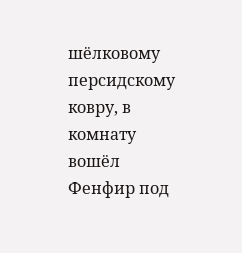шёлковому персидскому ковру, в комнату вошёл Фенфир под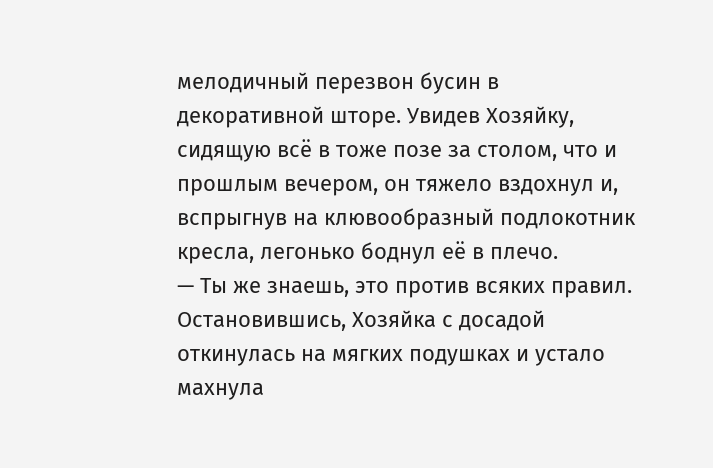мелодичный перезвон бусин в декоративной шторе. Увидев Хозяйку, сидящую всё в тоже позе за столом, что и прошлым вечером, он тяжело вздохнул и, вспрыгнув на клювообразный подлокотник кресла, легонько боднул её в плечо.
— Ты же знаешь, это против всяких правил.
Остановившись, Хозяйка с досадой откинулась на мягких подушках и устало махнула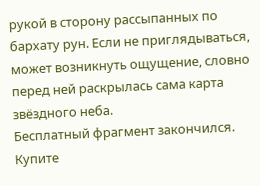рукой в сторону рассыпанных по бархату рун. Если не приглядываться, может возникнуть ощущение, словно перед ней раскрылась сама карта звёздного неба.
Бесплатный фрагмент закончился.
Купите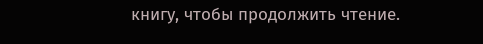книгу, чтобы продолжить чтение.